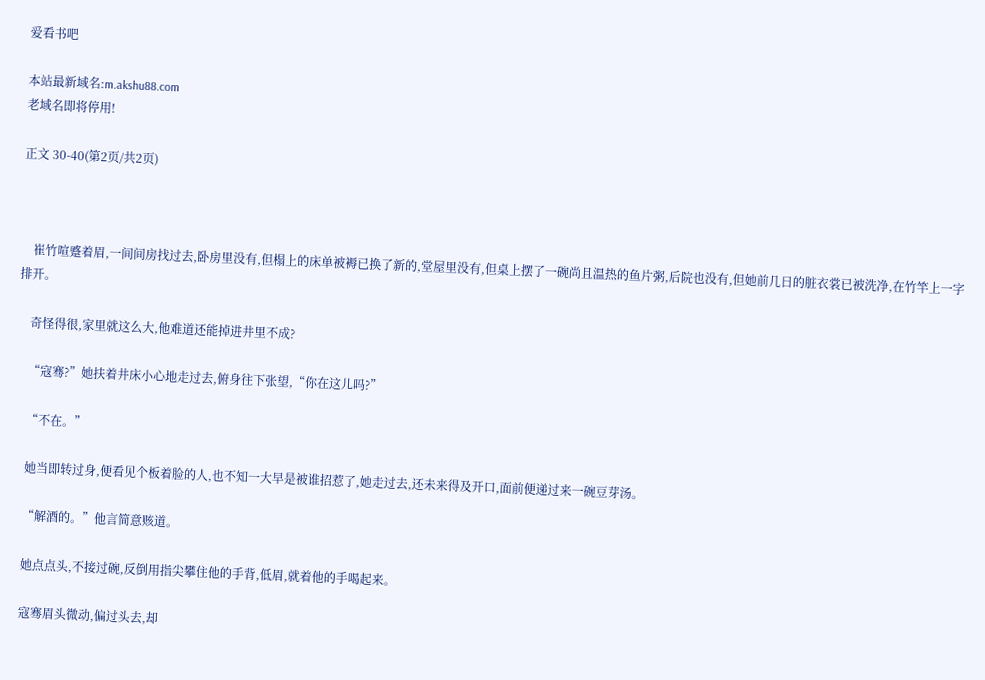爱看书吧

本站最新域名:m.akshu88.com
老域名即将停用!

正文 30-40(第2页/共2页)



    崔竹喧蹙着眉,一间间房找过去,卧房里没有,但榻上的床单被褥已换了新的,堂屋里没有,但桌上摆了一碗尚且温热的鱼片粥,后院也没有,但她前几日的脏衣裳已被洗净,在竹竿上一字排开。

    奇怪得很,家里就这么大,他难道还能掉进井里不成?

    “寇骞?”她扶着井床小心地走过去,俯身往下张望,“你在这儿吗?”

    “不在。”

    她当即转过身,便看见个板着脸的人,也不知一大早是被谁招惹了,她走过去,还未来得及开口,面前便递过来一碗豆芽汤。

    “解酒的。”他言简意赅道。

    她点点头,不接过碗,反倒用指尖攀住他的手背,低眉,就着他的手喝起来。

    寇骞眉头微动,偏过头去,却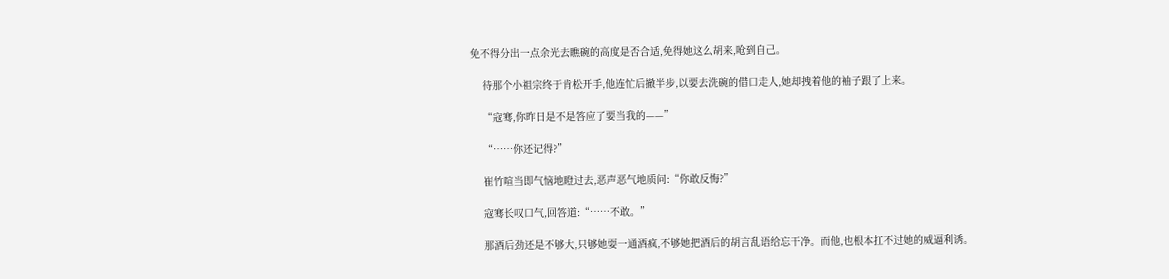免不得分出一点余光去瞧碗的高度是否合适,免得她这么胡来,呛到自己。

    待那个小祖宗终于肯松开手,他连忙后撤半步,以要去洗碗的借口走人,她却拽着他的袖子跟了上来。

    “寇骞,你昨日是不是答应了要当我的——”

    “……你还记得?”

    崔竹喧当即气恼地瞪过去,恶声恶气地质问:“你敢反悔?”

    寇骞长叹口气,回答道:“……不敢。”

    那酒后劲还是不够大,只够她耍一通酒疯,不够她把酒后的胡言乱语给忘干净。而他,也根本扛不过她的威逼利诱。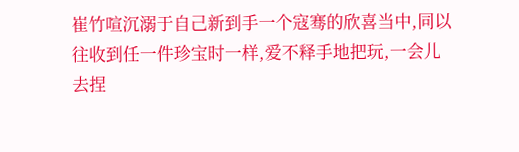崔竹喧沉溺于自己新到手一个寇骞的欣喜当中,同以往收到任一件珍宝时一样,爱不释手地把玩,一会儿去捏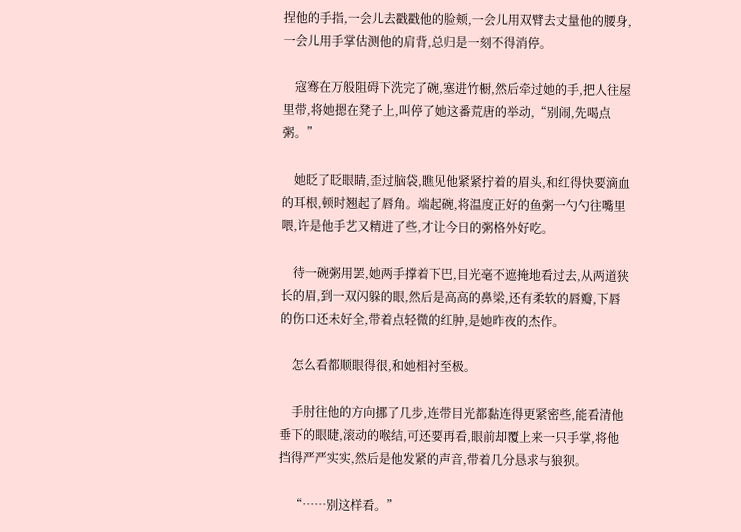捏他的手指,一会儿去戳戳他的脸颊,一会儿用双臂去丈量他的腰身,一会儿用手掌估测他的肩背,总归是一刻不得消停。

    寇骞在万般阻碍下洗完了碗,塞进竹橱,然后牵过她的手,把人往屋里带,将她摁在凳子上,叫停了她这番荒唐的举动,“别闹,先喝点粥。”

    她眨了眨眼睛,歪过脑袋,瞧见他紧紧拧着的眉头,和红得快要滴血的耳根,顿时翘起了唇角。端起碗,将温度正好的鱼粥一勺勺往嘴里喂,许是他手艺又精进了些,才让今日的粥格外好吃。

    待一碗粥用罢,她两手撑着下巴,目光毫不遮掩地看过去,从两道狭长的眉,到一双闪躲的眼,然后是高高的鼻梁,还有柔软的唇瓣,下唇的伤口还未好全,带着点轻微的红肿,是她昨夜的杰作。

    怎么看都顺眼得很,和她相衬至极。

    手肘往他的方向挪了几步,连带目光都黏连得更紧密些,能看清他垂下的眼睫,滚动的喉结,可还要再看,眼前却覆上来一只手掌,将他挡得严严实实,然后是他发紧的声音,带着几分恳求与狼狈。

    “……别这样看。”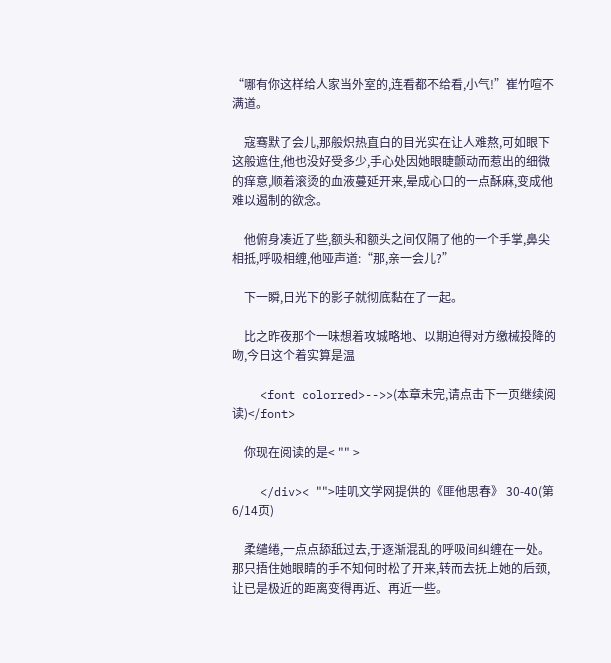“哪有你这样给人家当外室的,连看都不给看,小气!”崔竹喧不满道。

    寇骞默了会儿,那般炽热直白的目光实在让人难熬,可如眼下这般遮住,他也没好受多少,手心处因她眼睫颤动而惹出的细微的痒意,顺着滚烫的血液蔓延开来,晕成心口的一点酥麻,变成他难以遏制的欲念。

    他俯身凑近了些,额头和额头之间仅隔了他的一个手掌,鼻尖相抵,呼吸相缠,他哑声道:“那,亲一会儿?”

    下一瞬,日光下的影子就彻底黏在了一起。

    比之昨夜那个一味想着攻城略地、以期迫得对方缴械投降的吻,今日这个着实算是温

    <font colorred>-->>(本章未完,请点击下一页继续阅读)</font>

    你现在阅读的是< "" >

    </div>< "">哇叽文学网提供的《匪他思春》 30-40(第6/14页)

    柔缱绻,一点点舔舐过去,于逐渐混乱的呼吸间纠缠在一处。那只捂住她眼睛的手不知何时松了开来,转而去抚上她的后颈,让已是极近的距离变得再近、再近一些。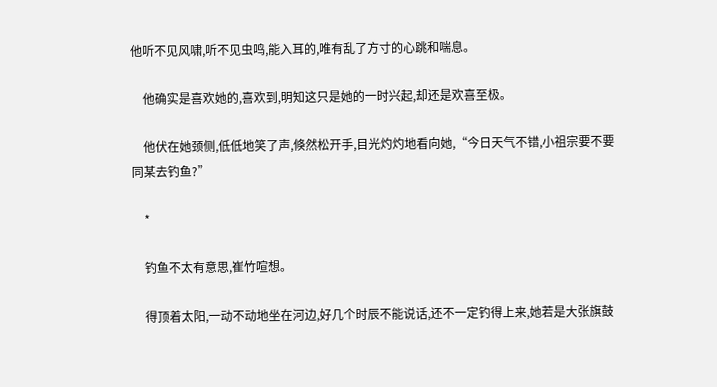他听不见风啸,听不见虫鸣,能入耳的,唯有乱了方寸的心跳和喘息。

    他确实是喜欢她的,喜欢到,明知这只是她的一时兴起,却还是欢喜至极。

    他伏在她颈侧,低低地笑了声,倏然松开手,目光灼灼地看向她,“今日天气不错,小祖宗要不要同某去钓鱼?”

    *

    钓鱼不太有意思,崔竹喧想。

    得顶着太阳,一动不动地坐在河边,好几个时辰不能说话,还不一定钓得上来,她若是大张旗鼓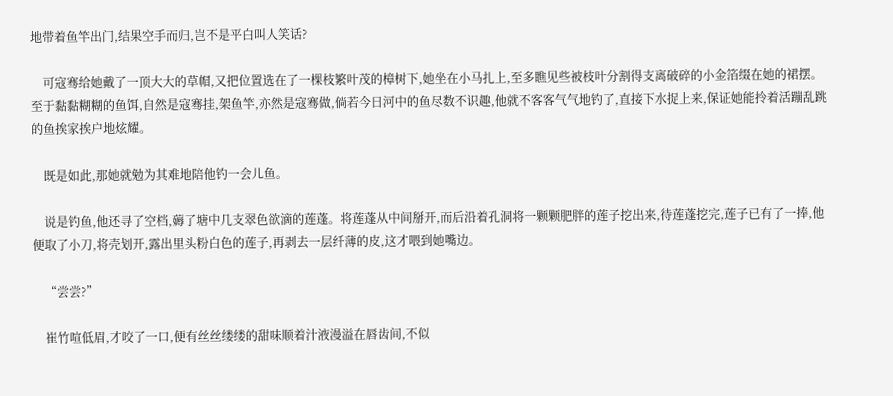地带着鱼竿出门,结果空手而归,岂不是平白叫人笑话?

    可寇骞给她戴了一顶大大的草帽,又把位置选在了一棵枝繁叶茂的樟树下,她坐在小马扎上,至多瞧见些被枝叶分割得支离破碎的小金箔缀在她的裙摆。至于黏黏糊糊的鱼饵,自然是寇骞挂,架鱼竿,亦然是寇骞做,倘若今日河中的鱼尽数不识趣,他就不客客气气地钓了,直接下水捉上来,保证她能拎着活蹦乱跳的鱼挨家挨户地炫耀。

    既是如此,那她就勉为其难地陪他钓一会儿鱼。

    说是钓鱼,他还寻了空档,薅了塘中几支翠色欲滴的莲蓬。将莲蓬从中间掰开,而后沿着孔洞将一颗颗肥胖的莲子挖出来,待莲蓬挖完,莲子已有了一捧,他便取了小刀,将壳划开,露出里头粉白色的莲子,再剥去一层纤薄的皮,这才喂到她嘴边。

    “尝尝?”

    崔竹喧低眉,才咬了一口,便有丝丝缕缕的甜味顺着汁液漫溢在唇齿间,不似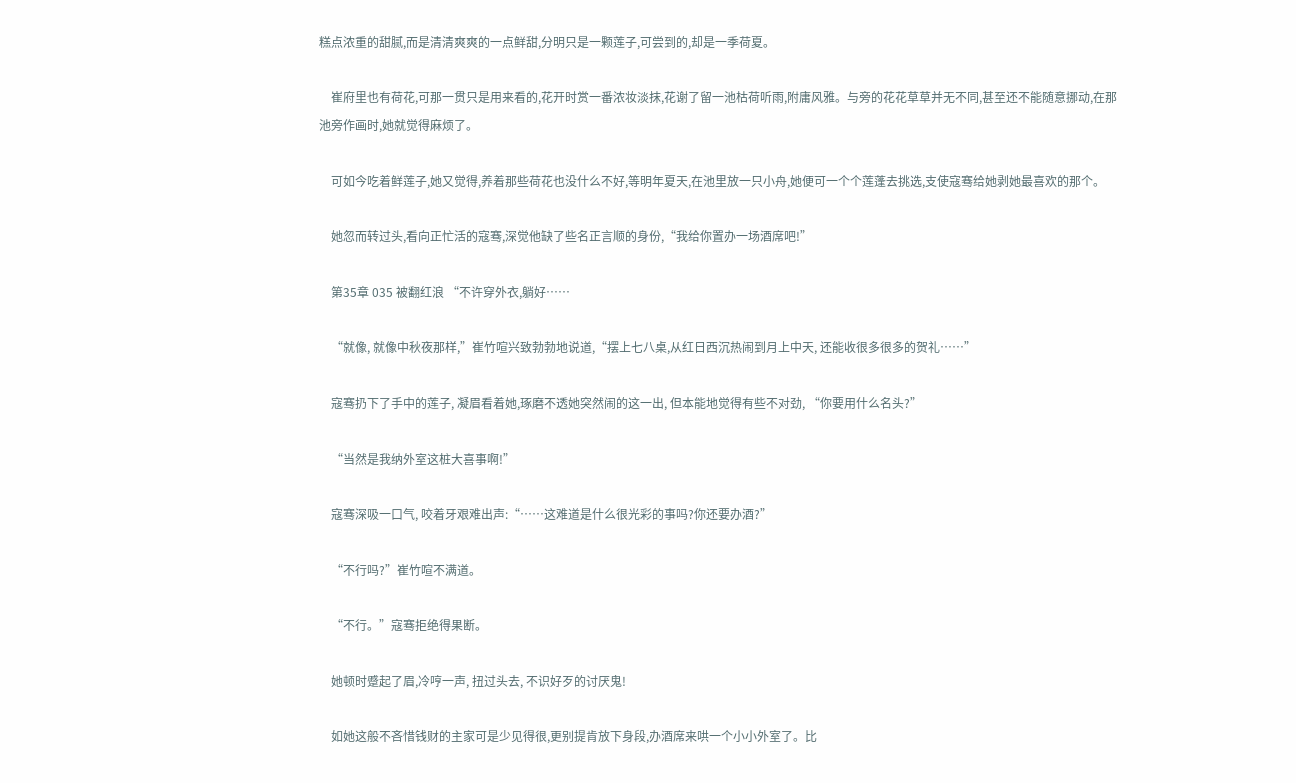糕点浓重的甜腻,而是清清爽爽的一点鲜甜,分明只是一颗莲子,可尝到的,却是一季荷夏。

    崔府里也有荷花,可那一贯只是用来看的,花开时赏一番浓妆淡抹,花谢了留一池枯荷听雨,附庸风雅。与旁的花花草草并无不同,甚至还不能随意挪动,在那池旁作画时,她就觉得麻烦了。

    可如今吃着鲜莲子,她又觉得,养着那些荷花也没什么不好,等明年夏天,在池里放一只小舟,她便可一个个莲蓬去挑选,支使寇骞给她剥她最喜欢的那个。

    她忽而转过头,看向正忙活的寇骞,深觉他缺了些名正言顺的身份,“我给你置办一场酒席吧!”

    第35章 035 被翻红浪 “不许穿外衣,躺好……

    “就像, 就像中秋夜那样,”崔竹喧兴致勃勃地说道,“摆上七八桌,从红日西沉热闹到月上中天, 还能收很多很多的贺礼……”

    寇骞扔下了手中的莲子, 凝眉看着她,琢磨不透她突然闹的这一出, 但本能地觉得有些不对劲, “你要用什么名头?”

    “当然是我纳外室这桩大喜事啊!”

    寇骞深吸一口气, 咬着牙艰难出声:“……这难道是什么很光彩的事吗?你还要办酒?”

    “不行吗?”崔竹喧不满道。

    “不行。”寇骞拒绝得果断。

    她顿时蹙起了眉,冷哼一声, 扭过头去, 不识好歹的讨厌鬼!

    如她这般不吝惜钱财的主家可是少见得很,更别提肯放下身段,办酒席来哄一个小小外室了。比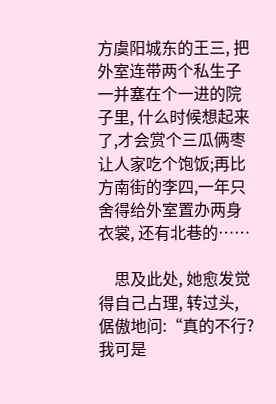方虞阳城东的王三, 把外室连带两个私生子一并塞在个一进的院子里, 什么时候想起来了,才会赏个三瓜俩枣让人家吃个饱饭;再比方南街的李四,一年只舍得给外室置办两身衣裳, 还有北巷的……

    思及此处, 她愈发觉得自己占理, 转过头, 倨傲地问:“真的不行?我可是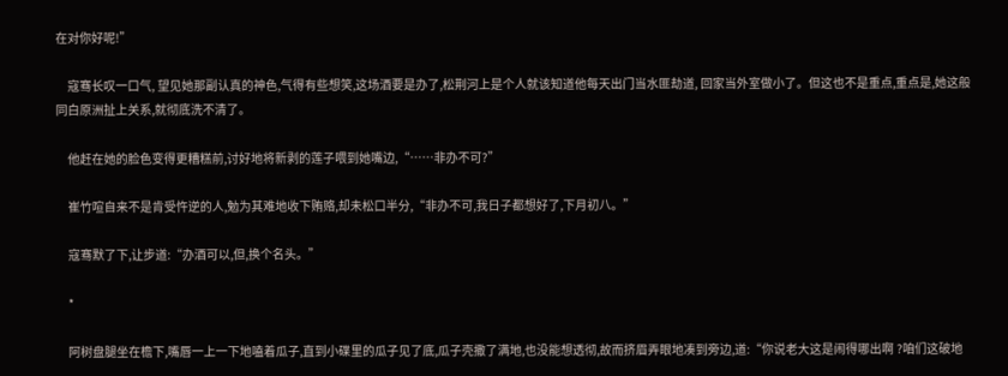在对你好呢!”

    寇骞长叹一口气, 望见她那副认真的神色,气得有些想笑,这场酒要是办了,松荆河上是个人就该知道他每天出门当水匪劫道, 回家当外室做小了。但这也不是重点,重点是,她这般同白原洲扯上关系,就彻底洗不清了。

    他赶在她的脸色变得更糟糕前,讨好地将新剥的莲子喂到她嘴边,“……非办不可?”

    崔竹喧自来不是肯受忤逆的人,勉为其难地收下贿赂,却未松口半分,“非办不可,我日子都想好了,下月初八。”

    寇骞默了下,让步道:“办酒可以,但,换个名头。”

    *

    阿树盘腿坐在檐下,嘴唇一上一下地嗑着瓜子,直到小碟里的瓜子见了底,瓜子壳撒了满地,也没能想透彻,故而挤眉弄眼地凑到旁边,道:“你说老大这是闹得哪出啊 ?咱们这破地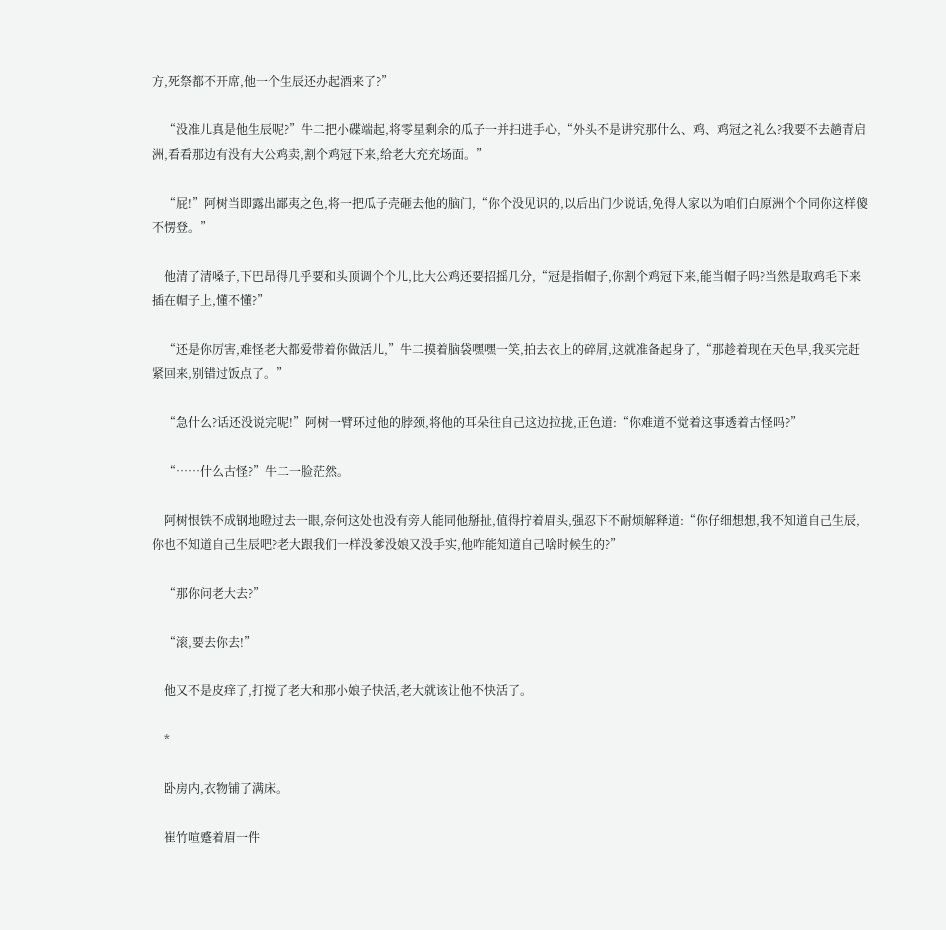方,死祭都不开席,他一个生辰还办起酒来了?”

    “没准儿真是他生辰呢?”牛二把小碟端起,将零星剩余的瓜子一并扫进手心,“外头不是讲究那什么、鸡、鸡冠之礼么?我要不去趟青启洲,看看那边有没有大公鸡卖,割个鸡冠下来,给老大充充场面。”

    “屁!”阿树当即露出鄙夷之色,将一把瓜子壳砸去他的脑门,“你个没见识的,以后出门少说话,免得人家以为咱们白原洲个个同你这样傻不愣登。”

    他清了清嗓子,下巴昂得几乎要和头顶调个个儿,比大公鸡还要招摇几分,“冠是指帽子,你割个鸡冠下来,能当帽子吗?当然是取鸡毛下来插在帽子上,懂不懂?”

    “还是你厉害,难怪老大都爱带着你做活儿,”牛二摸着脑袋嘿嘿一笑,拍去衣上的碎屑,这就准备起身了,“那趁着现在天色早,我买完赶紧回来,别错过饭点了。”

    “急什么?话还没说完呢!”阿树一臂环过他的脖颈,将他的耳朵往自己这边拉拢,正色道:“你难道不觉着这事透着古怪吗?”

    “……什么古怪?”牛二一脸茫然。

    阿树恨铁不成钢地瞪过去一眼,奈何这处也没有旁人能同他掰扯,值得拧着眉头,强忍下不耐烦解释道:“你仔细想想,我不知道自己生辰,你也不知道自己生辰吧?老大跟我们一样没爹没娘又没手实,他咋能知道自己啥时候生的?”

    “那你问老大去?”

    “滚,要去你去!”

    他又不是皮痒了,打搅了老大和那小娘子快活,老大就该让他不快活了。

    *

    卧房内,衣物铺了满床。

    崔竹喧蹙着眉一件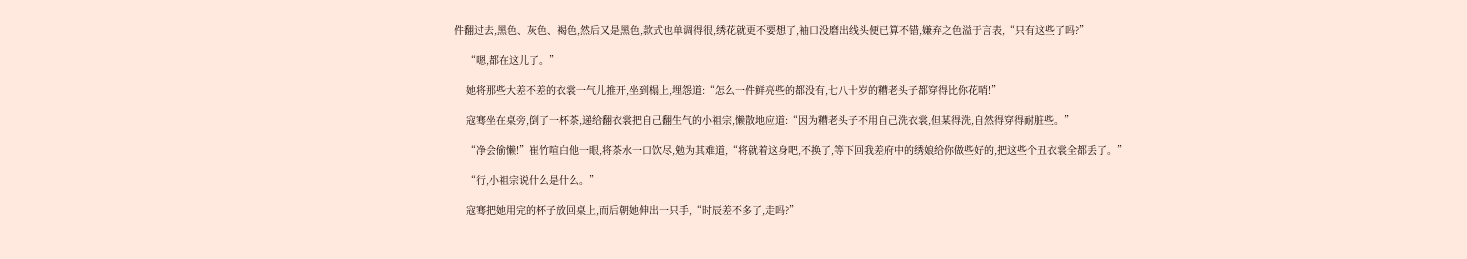件翻过去,黑色、灰色、褐色,然后又是黑色,款式也单调得很,绣花就更不要想了,袖口没磨出线头便已算不错,嫌弃之色溢于言表,“只有这些了吗?”

    “嗯,都在这儿了。”

    她将那些大差不差的衣裳一气儿推开,坐到榻上,埋怨道:“怎么一件鲜亮些的都没有,七八十岁的糟老头子都穿得比你花哨!”

    寇骞坐在桌旁,倒了一杯茶,递给翻衣裳把自己翻生气的小祖宗,懒散地应道:“因为糟老头子不用自己洗衣裳,但某得洗,自然得穿得耐脏些。”

    “净会偷懒!”崔竹喧白他一眼,将茶水一口饮尽,勉为其难道,“将就着这身吧,不换了,等下回我差府中的绣娘给你做些好的,把这些个丑衣裳全都丢了。”

    “行,小祖宗说什么是什么。”

    寇骞把她用完的杯子放回桌上,而后朝她伸出一只手,“时辰差不多了,走吗?”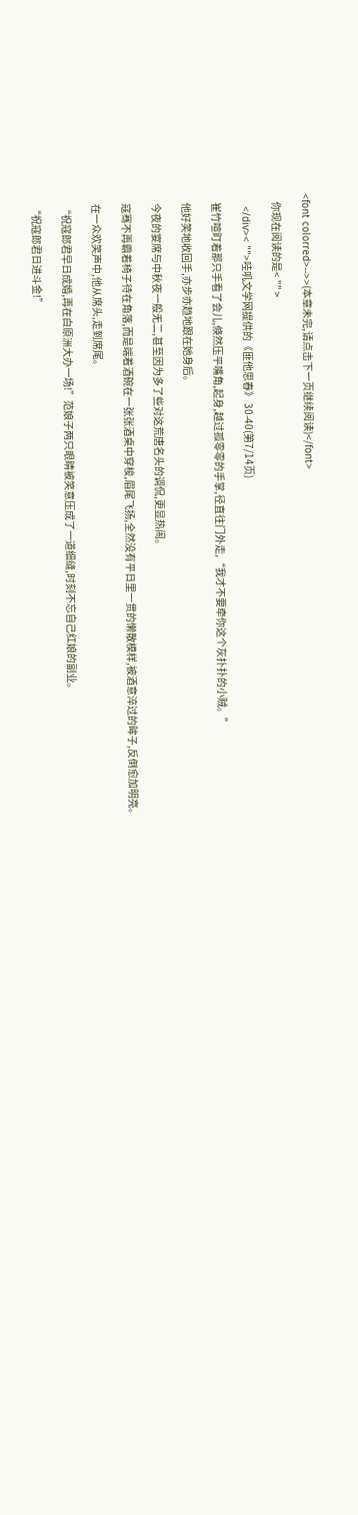<font colorred>-->>(本章未完,请点击下一页继续阅读)</font>

    你现在阅读的是< "" >

    </div>< "">哇叽文学网提供的《匪他思春》 30-40(第7/14页)

    崔竹喧盯着那只手看了会儿,倏然压平嘴角,起身,越过孤零零的手掌,径直往门外走,“我才不要牵你这个灰扑扑的小贼。”

    他好笑地收回手,亦步亦趋地跟在她身后。

    今夜的宴席与中秋夜一般无二,甚至因为多了些对这荒唐名头的调侃,更显热闹。

    寇骞不再霸着椅子待在角落,而是端着酒碗在一张张酒桌中穿梭,眉尾飞扬,全然没有平日里一贯的懒散模样,被酒意淬过的眸子,反倒愈加明亮。

    在一众欢笑声中,他从席头,走到席尾。

    “祝寇郎君早日成婚,再在白原洲大办一场!”范娘子两只眼睛被笑意压成了一道细缝,时刻不忘自己红娘的副业。

    “祝寇郎君日进斗金!”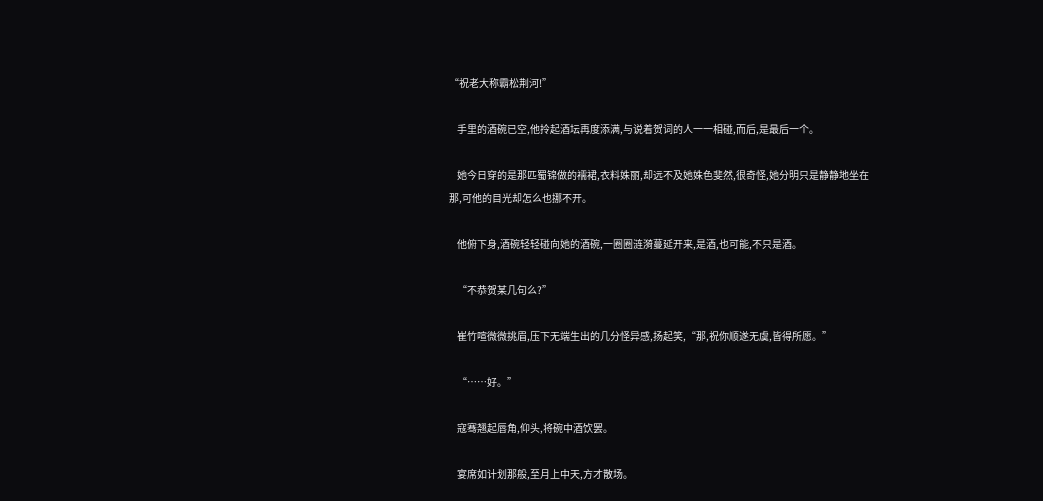“祝老大称霸松荆河!”

    手里的酒碗已空,他拎起酒坛再度添满,与说着贺词的人一一相碰,而后,是最后一个。

    她今日穿的是那匹蜀锦做的襦裙,衣料姝丽,却远不及她姝色斐然,很奇怪,她分明只是静静地坐在那,可他的目光却怎么也挪不开。

    他俯下身,酒碗轻轻碰向她的酒碗,一圈圈涟漪蔓延开来,是酒,也可能,不只是酒。

    “不恭贺某几句么?”

    崔竹喧微微挑眉,压下无端生出的几分怪异感,扬起笑,“那,祝你顺遂无虞,皆得所愿。”

    “……好。”

    寇骞翘起唇角,仰头,将碗中酒饮罢。

    宴席如计划那般,至月上中天,方才散场。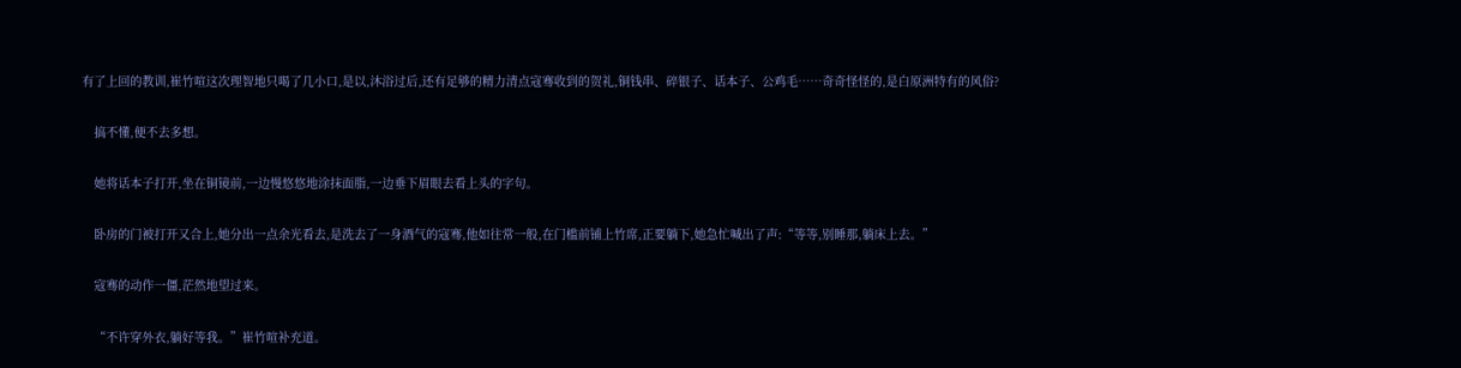有了上回的教训,崔竹喧这次理智地只喝了几小口,是以,沐浴过后,还有足够的精力清点寇骞收到的贺礼,铜钱串、碎银子、话本子、公鸡毛……奇奇怪怪的,是白原洲特有的风俗?

    搞不懂,便不去多想。

    她将话本子打开,坐在铜镜前,一边慢悠悠地涂抹面脂,一边垂下眉眼去看上头的字句。

    卧房的门被打开又合上,她分出一点余光看去,是洗去了一身酒气的寇骞,他如往常一般,在门槛前铺上竹席,正要躺下,她急忙喊出了声:“等等,别睡那,躺床上去。”

    寇骞的动作一僵,茫然地望过来。

    “不许穿外衣,躺好等我。”崔竹喧补充道。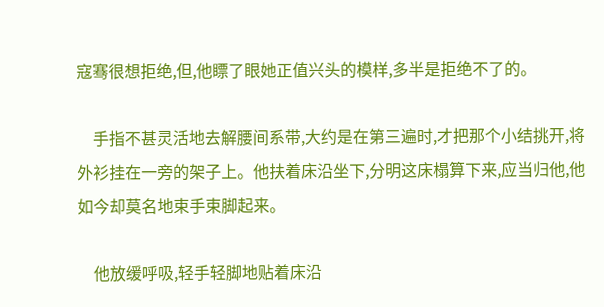寇骞很想拒绝,但,他瞟了眼她正值兴头的模样,多半是拒绝不了的。

    手指不甚灵活地去解腰间系带,大约是在第三遍时,才把那个小结挑开,将外衫挂在一旁的架子上。他扶着床沿坐下,分明这床榻算下来,应当归他,他如今却莫名地束手束脚起来。

    他放缓呼吸,轻手轻脚地贴着床沿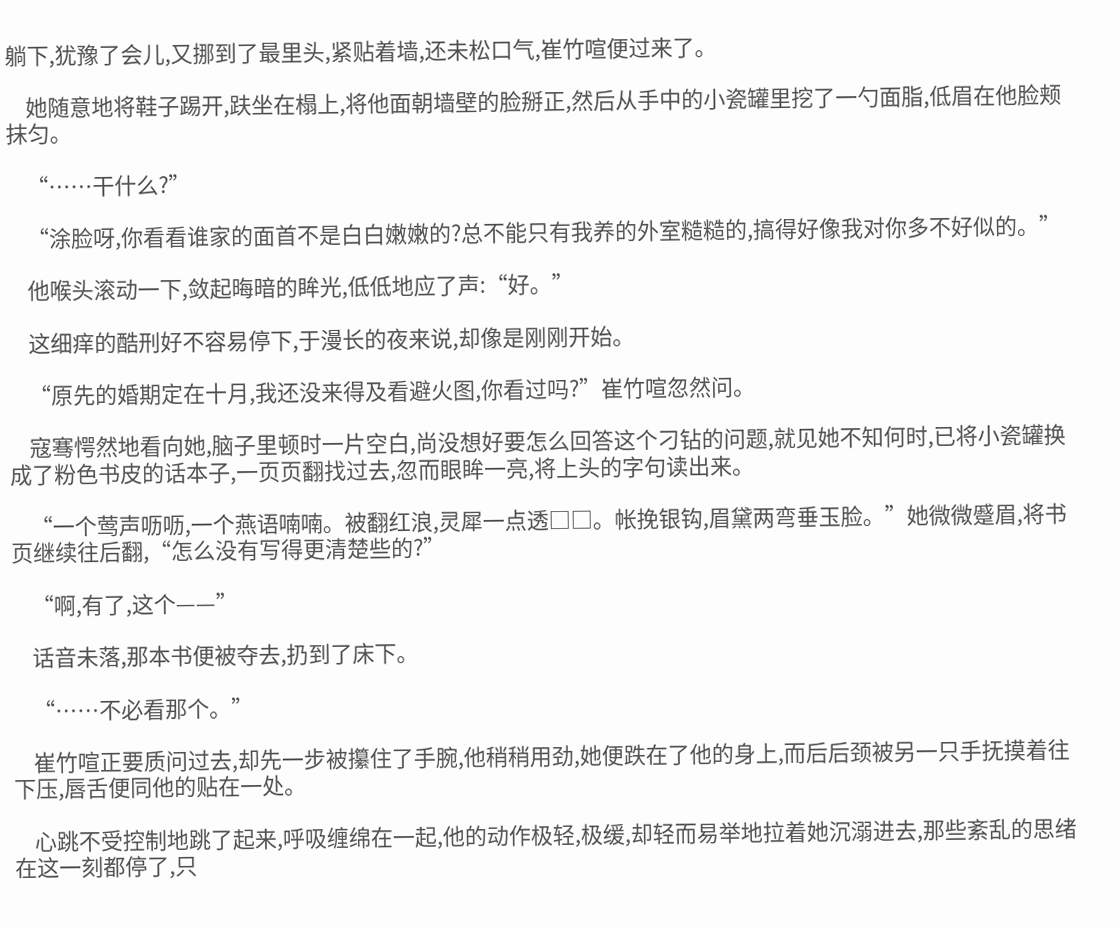躺下,犹豫了会儿,又挪到了最里头,紧贴着墙,还未松口气,崔竹喧便过来了。

    她随意地将鞋子踢开,趺坐在榻上,将他面朝墙壁的脸掰正,然后从手中的小瓷罐里挖了一勺面脂,低眉在他脸颊抹匀。

    “……干什么?”

    “涂脸呀,你看看谁家的面首不是白白嫩嫩的?总不能只有我养的外室糙糙的,搞得好像我对你多不好似的。”

    他喉头滚动一下,敛起晦暗的眸光,低低地应了声:“好。”

    这细痒的酷刑好不容易停下,于漫长的夜来说,却像是刚刚开始。

    “原先的婚期定在十月,我还没来得及看避火图,你看过吗?”崔竹喧忽然问。

    寇骞愕然地看向她,脑子里顿时一片空白,尚没想好要怎么回答这个刁钻的问题,就见她不知何时,已将小瓷罐换成了粉色书皮的话本子,一页页翻找过去,忽而眼眸一亮,将上头的字句读出来。

    “一个莺声呖呖,一个燕语喃喃。被翻红浪,灵犀一点透□□。帐挽银钩,眉黛两弯垂玉脸。”她微微蹙眉,将书页继续往后翻,“怎么没有写得更清楚些的?”

    “啊,有了,这个——”

    话音未落,那本书便被夺去,扔到了床下。

    “……不必看那个。”

    崔竹喧正要质问过去,却先一步被攥住了手腕,他稍稍用劲,她便跌在了他的身上,而后后颈被另一只手抚摸着往下压,唇舌便同他的贴在一处。

    心跳不受控制地跳了起来,呼吸缠绵在一起,他的动作极轻,极缓,却轻而易举地拉着她沉溺进去,那些紊乱的思绪在这一刻都停了,只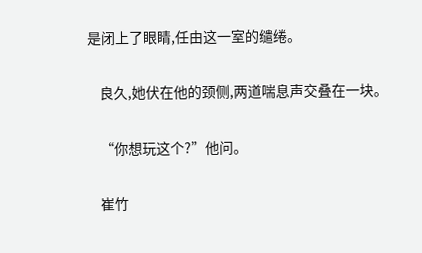是闭上了眼睛,任由这一室的缱绻。

    良久,她伏在他的颈侧,两道喘息声交叠在一块。

    “你想玩这个?”他问。

    崔竹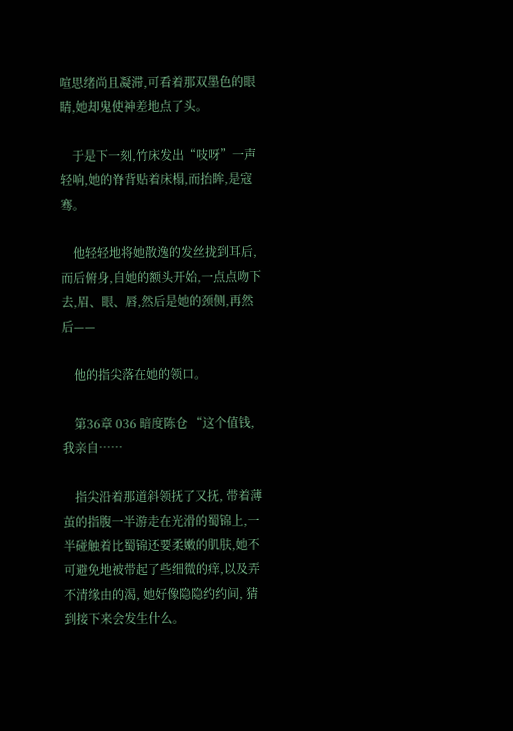喧思绪尚且凝滞,可看着那双墨色的眼睛,她却鬼使神差地点了头。

    于是下一刻,竹床发出“吱呀”一声轻响,她的脊背贴着床榻,而抬眸,是寇骞。

    他轻轻地将她散逸的发丝拢到耳后,而后俯身,自她的额头开始,一点点吻下去,眉、眼、唇,然后是她的颈侧,再然后——

    他的指尖落在她的领口。

    第36章 036 暗度陈仓 “这个值钱,我亲自……

    指尖沿着那道斜领抚了又抚, 带着薄茧的指腹一半游走在光滑的蜀锦上,一半碰触着比蜀锦还要柔嫩的肌肤,她不可避免地被带起了些细微的痒,以及弄不清缘由的渴, 她好像隐隐约约间, 猜到接下来会发生什么。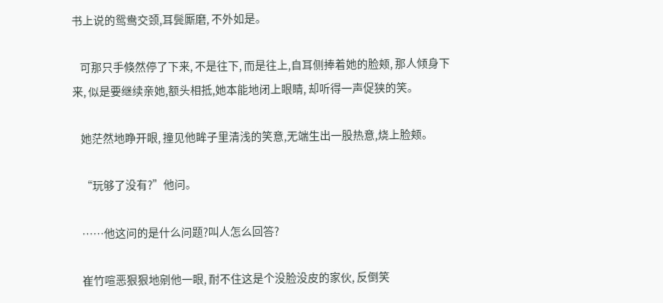书上说的鸳鸯交颈,耳鬓厮磨, 不外如是。

    可那只手倏然停了下来, 不是往下, 而是往上,自耳侧捧着她的脸颊, 那人倾身下来, 似是要继续亲她,额头相抵,她本能地闭上眼睛, 却听得一声促狭的笑。

    她茫然地睁开眼, 撞见他眸子里清浅的笑意,无端生出一股热意,烧上脸颊。

    “玩够了没有?”他问。

    ……他这问的是什么问题?叫人怎么回答?

    崔竹喧恶狠狠地剜他一眼, 耐不住这是个没脸没皮的家伙, 反倒笑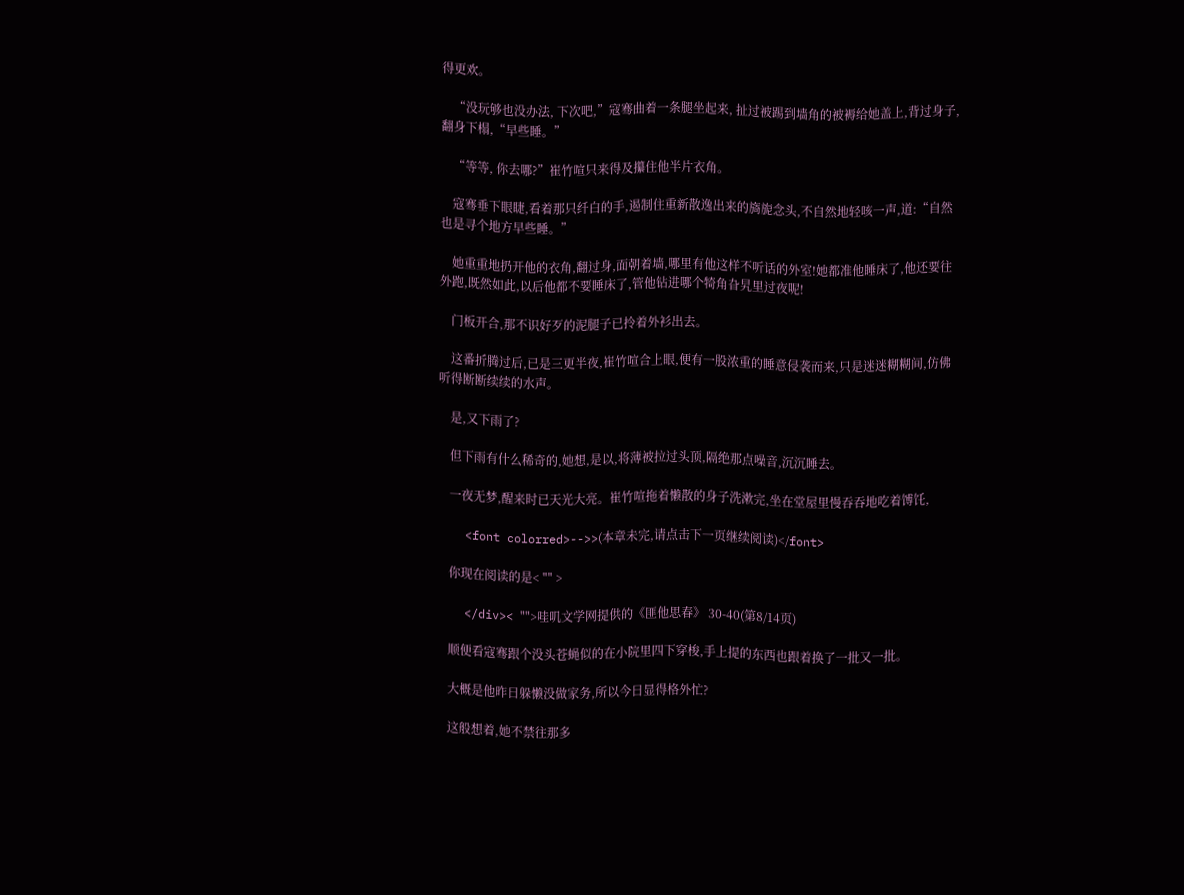得更欢。

    “没玩够也没办法, 下次吧,”寇骞曲着一条腿坐起来, 扯过被踢到墙角的被褥给她盖上,背过身子,翻身下榻,“早些睡。”

    “等等, 你去哪?”崔竹喧只来得及攥住他半片衣角。

    寇骞垂下眼睫,看着那只纤白的手,遏制住重新散逸出来的旖旎念头,不自然地轻咳一声,道:“自然也是寻个地方早些睡。”

    她重重地扔开他的衣角,翻过身,面朝着墙,哪里有他这样不听话的外室!她都准他睡床了,他还要往外跑,既然如此,以后他都不要睡床了,管他钻进哪个犄角旮旯里过夜呢!

    门板开合,那不识好歹的泥腿子已拎着外衫出去。

    这番折腾过后,已是三更半夜,崔竹喧合上眼,便有一股浓重的睡意侵袭而来,只是迷迷糊糊间,仿佛听得断断续续的水声。

    是,又下雨了?

    但下雨有什么稀奇的,她想,是以,将薄被拉过头顶,隔绝那点噪音,沉沉睡去。

    一夜无梦,醒来时已天光大亮。崔竹喧拖着懒散的身子洗漱完,坐在堂屋里慢吞吞地吃着馎饦,

    <font colorred>-->>(本章未完,请点击下一页继续阅读)</font>

    你现在阅读的是< "" >

    </div>< "">哇叽文学网提供的《匪他思春》 30-40(第8/14页)

    顺便看寇骞跟个没头苍蝇似的在小院里四下穿梭,手上提的东西也跟着换了一批又一批。

    大概是他昨日躲懒没做家务,所以今日显得格外忙?

    这般想着,她不禁往那多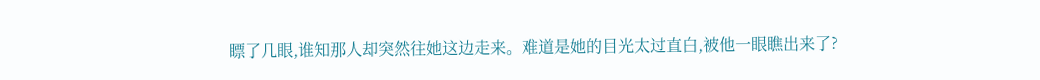瞟了几眼,谁知那人却突然往她这边走来。难道是她的目光太过直白,被他一眼瞧出来了?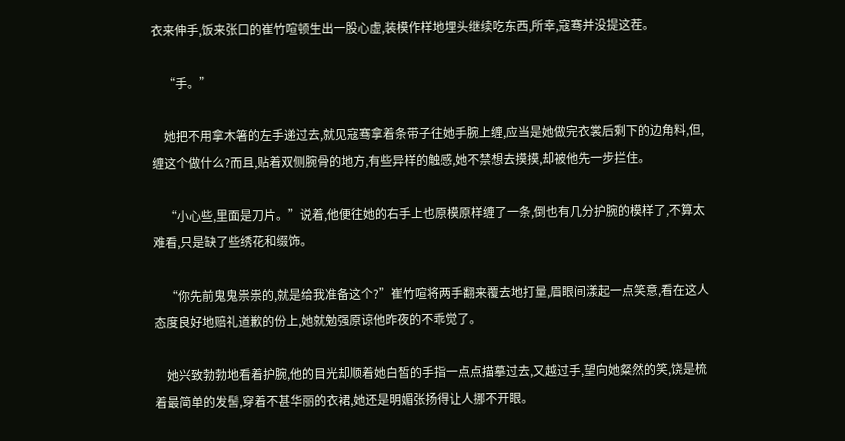衣来伸手,饭来张口的崔竹喧顿生出一股心虚,装模作样地埋头继续吃东西,所幸,寇骞并没提这茬。

    “手。”

    她把不用拿木箸的左手递过去,就见寇骞拿着条带子往她手腕上缠,应当是她做完衣裳后剩下的边角料,但,缠这个做什么?而且,贴着双侧腕骨的地方,有些异样的触感,她不禁想去摸摸,却被他先一步拦住。

    “小心些,里面是刀片。”说着,他便往她的右手上也原模原样缠了一条,倒也有几分护腕的模样了,不算太难看,只是缺了些绣花和缀饰。

    “你先前鬼鬼祟祟的,就是给我准备这个?”崔竹喧将两手翻来覆去地打量,眉眼间漾起一点笑意,看在这人态度良好地赔礼道歉的份上,她就勉强原谅他昨夜的不乖觉了。

    她兴致勃勃地看着护腕,他的目光却顺着她白皙的手指一点点描摹过去,又越过手,望向她粲然的笑,饶是梳着最简单的发髻,穿着不甚华丽的衣裙,她还是明媚张扬得让人挪不开眼。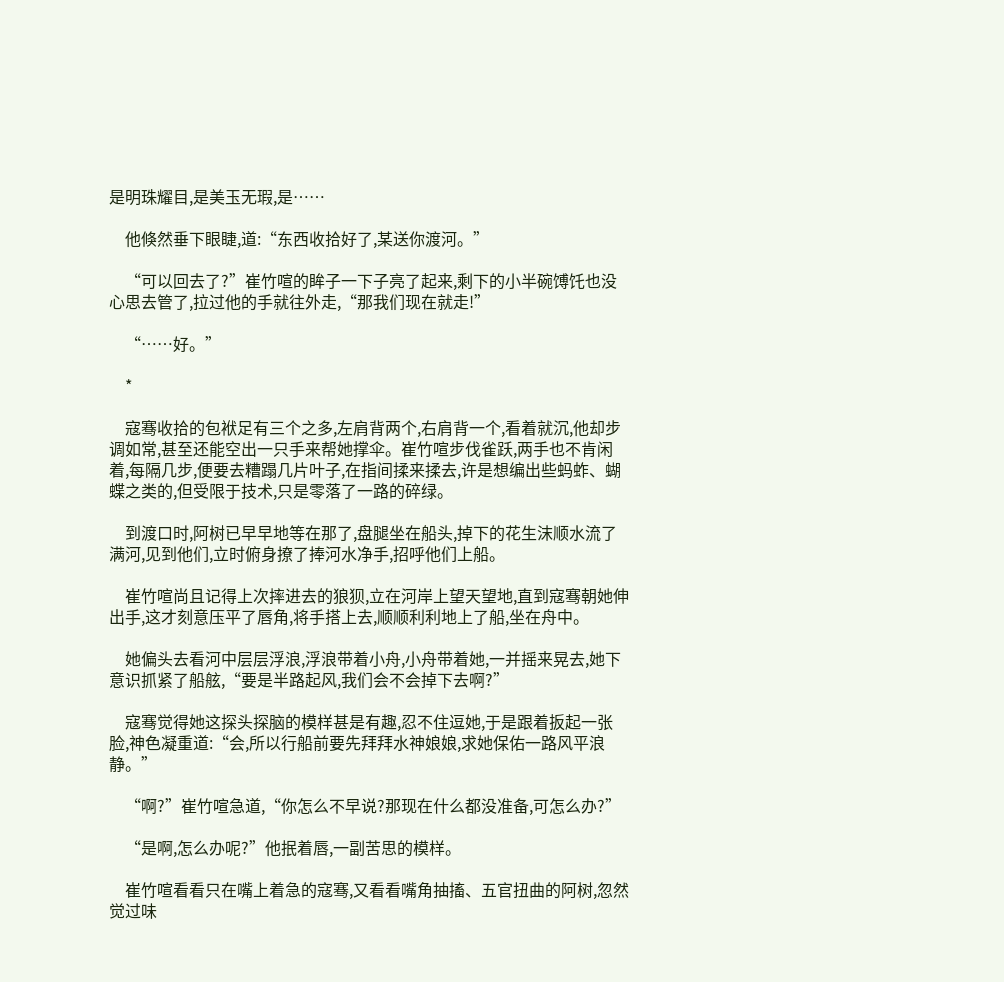是明珠耀目,是美玉无瑕,是……

    他倏然垂下眼睫,道:“东西收拾好了,某送你渡河。”

    “可以回去了?”崔竹喧的眸子一下子亮了起来,剩下的小半碗馎饦也没心思去管了,拉过他的手就往外走,“那我们现在就走!”

    “……好。”

    *

    寇骞收拾的包袱足有三个之多,左肩背两个,右肩背一个,看着就沉,他却步调如常,甚至还能空出一只手来帮她撑伞。崔竹喧步伐雀跃,两手也不肯闲着,每隔几步,便要去糟蹋几片叶子,在指间揉来揉去,许是想编出些蚂蚱、蝴蝶之类的,但受限于技术,只是零落了一路的碎绿。

    到渡口时,阿树已早早地等在那了,盘腿坐在船头,掉下的花生沫顺水流了满河,见到他们,立时俯身撩了捧河水净手,招呼他们上船。

    崔竹喧尚且记得上次摔进去的狼狈,立在河岸上望天望地,直到寇骞朝她伸出手,这才刻意压平了唇角,将手搭上去,顺顺利利地上了船,坐在舟中。

    她偏头去看河中层层浮浪,浮浪带着小舟,小舟带着她,一并摇来晃去,她下意识抓紧了船舷,“要是半路起风,我们会不会掉下去啊?”

    寇骞觉得她这探头探脑的模样甚是有趣,忍不住逗她,于是跟着扳起一张脸,神色凝重道:“会,所以行船前要先拜拜水神娘娘,求她保佑一路风平浪静。”

    “啊?”崔竹喧急道,“你怎么不早说?那现在什么都没准备,可怎么办?”

    “是啊,怎么办呢?”他抿着唇,一副苦思的模样。

    崔竹喧看看只在嘴上着急的寇骞,又看看嘴角抽搐、五官扭曲的阿树,忽然觉过味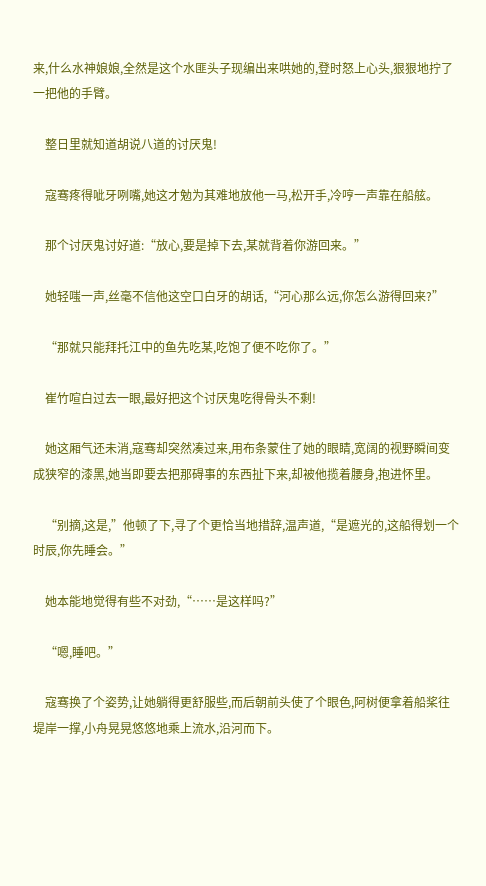来,什么水神娘娘,全然是这个水匪头子现编出来哄她的,登时怒上心头,狠狠地拧了一把他的手臂。

    整日里就知道胡说八道的讨厌鬼!

    寇骞疼得呲牙咧嘴,她这才勉为其难地放他一马,松开手,冷哼一声靠在船舷。

    那个讨厌鬼讨好道:“放心,要是掉下去,某就背着你游回来。”

    她轻嗤一声,丝毫不信他这空口白牙的胡话,“河心那么远,你怎么游得回来?”

    “那就只能拜托江中的鱼先吃某,吃饱了便不吃你了。”

    崔竹喧白过去一眼,最好把这个讨厌鬼吃得骨头不剩!

    她这厢气还未消,寇骞却突然凑过来,用布条蒙住了她的眼睛,宽阔的视野瞬间变成狭窄的漆黑,她当即要去把那碍事的东西扯下来,却被他揽着腰身,抱进怀里。

    “别摘,这是,”他顿了下,寻了个更恰当地措辞,温声道,“是遮光的,这船得划一个时辰,你先睡会。”

    她本能地觉得有些不对劲,“……是这样吗?”

    “嗯,睡吧。”

    寇骞换了个姿势,让她躺得更舒服些,而后朝前头使了个眼色,阿树便拿着船桨往堤岸一撑,小舟晃晃悠悠地乘上流水,沿河而下。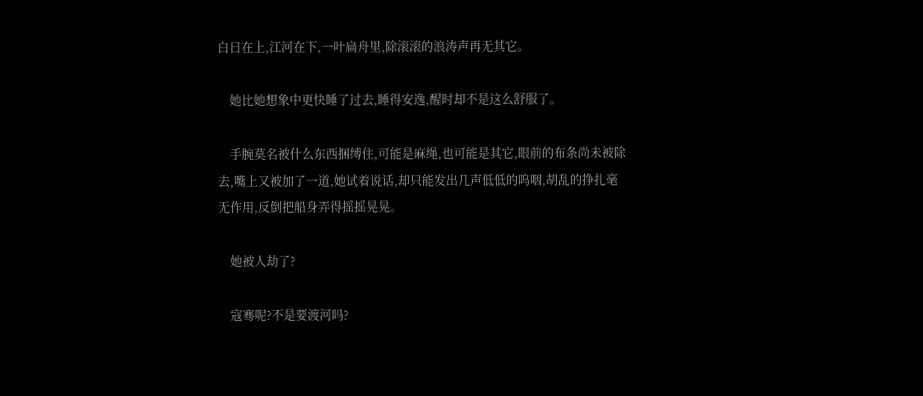白日在上,江河在下,一叶扁舟里,除滚滚的浪涛声再无其它。

    她比她想象中更快睡了过去,睡得安逸,醒时却不是这么舒服了。

    手腕莫名被什么东西捆缚住,可能是麻绳,也可能是其它,眼前的布条尚未被除去,嘴上又被加了一道,她试着说话,却只能发出几声低低的呜咽,胡乱的挣扎毫无作用,反倒把船身弄得摇摇晃晃。

    她被人劫了?

    寇骞呢?不是要渡河吗?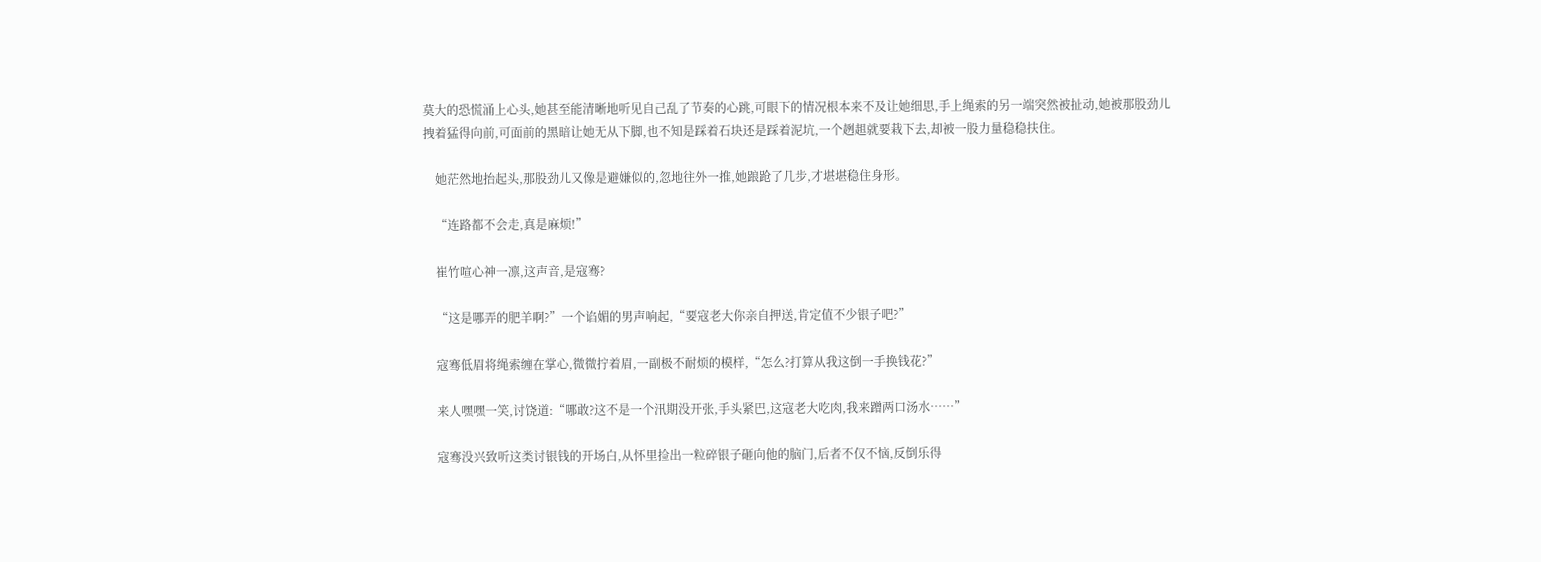莫大的恐慌涌上心头,她甚至能清晰地听见自己乱了节奏的心跳,可眼下的情况根本来不及让她细思,手上绳索的另一端突然被扯动,她被那股劲儿拽着猛得向前,可面前的黑暗让她无从下脚,也不知是踩着石块还是踩着泥坑,一个趔趄就要栽下去,却被一股力量稳稳扶住。

    她茫然地抬起头,那股劲儿又像是避嫌似的,忽地往外一推,她踉跄了几步,才堪堪稳住身形。

    “连路都不会走,真是麻烦!”

    崔竹喧心神一凛,这声音,是寇骞?

    “这是哪弄的肥羊啊?”一个谄媚的男声响起,“要寇老大你亲自押送,肯定值不少银子吧?”

    寇骞低眉将绳索缠在掌心,微微拧着眉,一副极不耐烦的模样,“怎么?打算从我这倒一手换钱花?”

    来人嘿嘿一笑,讨饶道:“哪敢?这不是一个汛期没开张,手头紧巴,这寇老大吃肉,我来蹭两口汤水……”

    寇骞没兴致听这类讨银钱的开场白,从怀里捡出一粒碎银子砸向他的脑门,后者不仅不恼,反倒乐得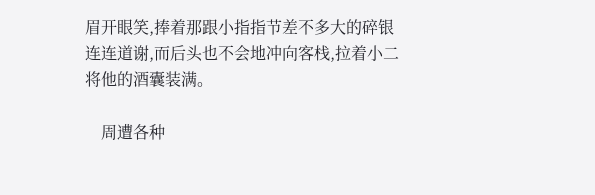眉开眼笑,捧着那跟小指指节差不多大的碎银连连道谢,而后头也不会地冲向客栈,拉着小二将他的酒囊装满。

    周遭各种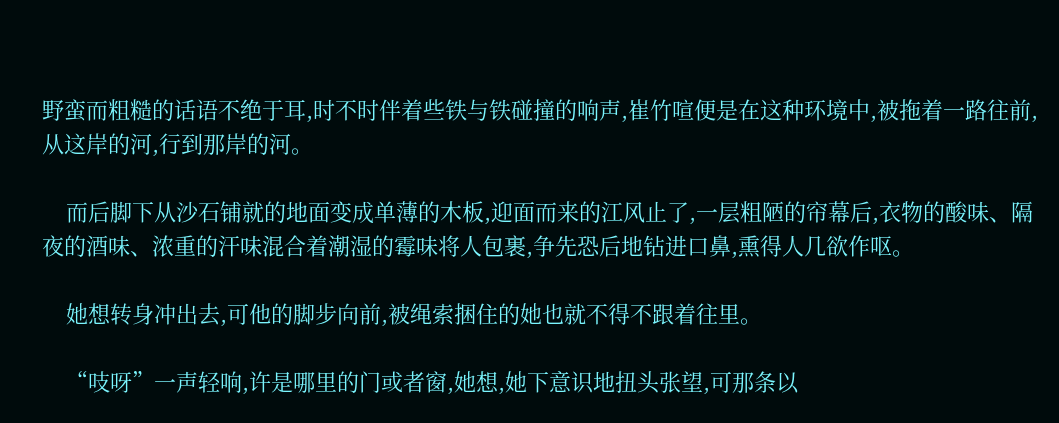野蛮而粗糙的话语不绝于耳,时不时伴着些铁与铁碰撞的响声,崔竹喧便是在这种环境中,被拖着一路往前,从这岸的河,行到那岸的河。

    而后脚下从沙石铺就的地面变成单薄的木板,迎面而来的江风止了,一层粗陋的帘幕后,衣物的酸味、隔夜的酒味、浓重的汗味混合着潮湿的霉味将人包裹,争先恐后地钻进口鼻,熏得人几欲作呕。

    她想转身冲出去,可他的脚步向前,被绳索捆住的她也就不得不跟着往里。

    “吱呀”一声轻响,许是哪里的门或者窗,她想,她下意识地扭头张望,可那条以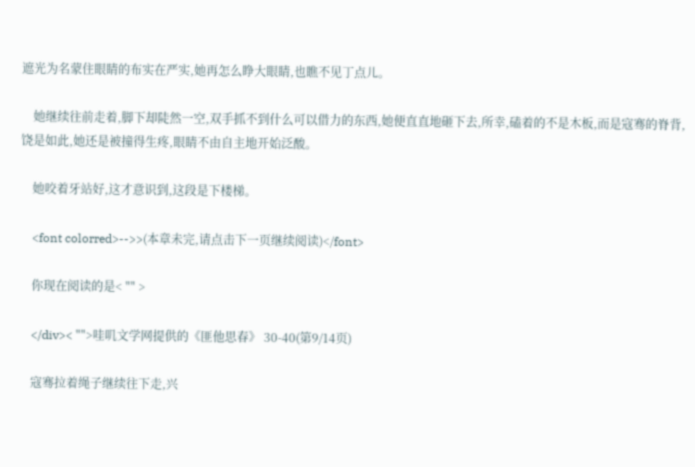遮光为名蒙住眼睛的布实在严实,她再怎么睁大眼睛,也瞧不见丁点儿。

    她继续往前走着,脚下却陡然一空,双手抓不到什么可以借力的东西,她便直直地砸下去,所幸,磕着的不是木板,而是寇骞的脊背,饶是如此,她还是被撞得生疼,眼睛不由自主地开始泛酸。

    她咬着牙站好,这才意识到,这段是下楼梯。

    <font colorred>-->>(本章未完,请点击下一页继续阅读)</font>

    你现在阅读的是< "" >

    </div>< "">哇叽文学网提供的《匪他思春》 30-40(第9/14页)

    寇骞拉着绳子继续往下走,兴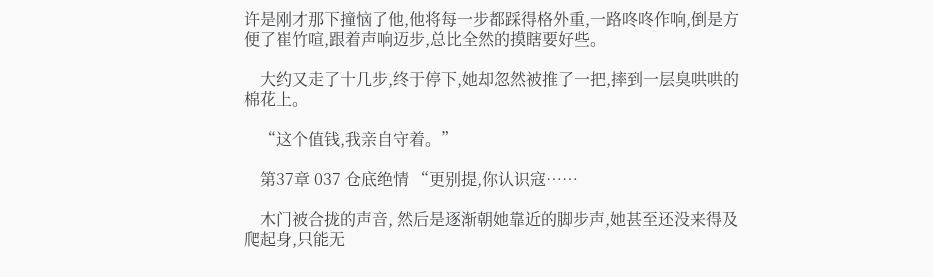许是刚才那下撞恼了他,他将每一步都踩得格外重,一路咚咚作响,倒是方便了崔竹喧,跟着声响迈步,总比全然的摸瞎要好些。

    大约又走了十几步,终于停下,她却忽然被推了一把,摔到一层臭哄哄的棉花上。

    “这个值钱,我亲自守着。”

    第37章 037 仓底绝情 “更别提,你认识寇……

    木门被合拢的声音, 然后是逐渐朝她靠近的脚步声,她甚至还没来得及爬起身,只能无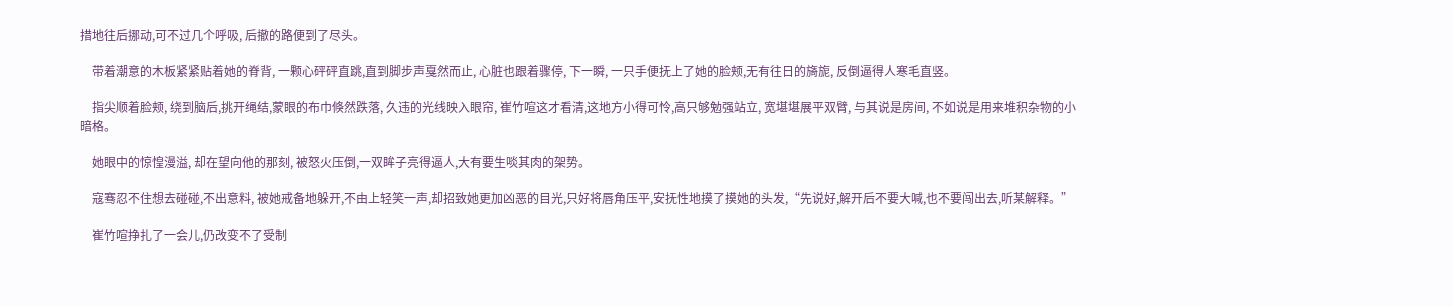措地往后挪动,可不过几个呼吸, 后撤的路便到了尽头。

    带着潮意的木板紧紧贴着她的脊背, 一颗心砰砰直跳,直到脚步声戛然而止, 心脏也跟着骤停, 下一瞬, 一只手便抚上了她的脸颊,无有往日的旖旎, 反倒逼得人寒毛直竖。

    指尖顺着脸颊, 绕到脑后,挑开绳结,蒙眼的布巾倏然跌落, 久违的光线映入眼帘, 崔竹喧这才看清,这地方小得可怜,高只够勉强站立, 宽堪堪展平双臂, 与其说是房间, 不如说是用来堆积杂物的小暗格。

    她眼中的惊惶漫溢, 却在望向他的那刻, 被怒火压倒,一双眸子亮得逼人,大有要生啖其肉的架势。

    寇骞忍不住想去碰碰,不出意料, 被她戒备地躲开,不由上轻笑一声,却招致她更加凶恶的目光,只好将唇角压平,安抚性地摸了摸她的头发,“先说好,解开后不要大喊,也不要闯出去,听某解释。”

    崔竹喧挣扎了一会儿,仍改变不了受制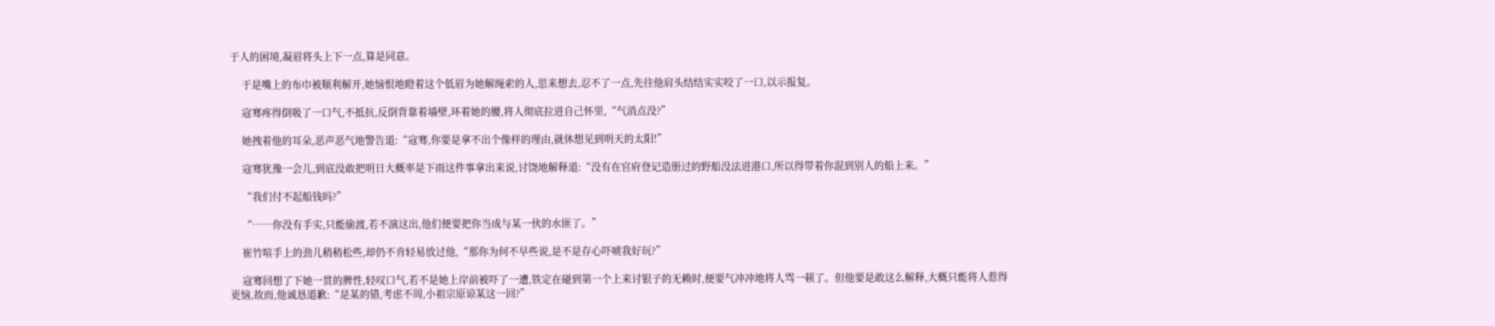于人的困境,凝眉将头上下一点,算是同意。

    于是嘴上的布巾被顺利解开,她恼恨地瞪着这个低眉为她解绳索的人,思来想去,忍不了一点,先往他肩头结结实实咬了一口,以示报复。

    寇骞疼得倒吸了一口气,不抵抗,反倒背靠着墙壁,环着她的腰,将人彻底拉进自己怀里,“气消点没?”

    她拽着他的耳朵,恶声恶气地警告道:“寇骞,你要是拿不出个像样的理由,就休想见到明天的太阳!”

    寇骞犹豫一会儿,到底没敢把明日大概率是下雨这件事拿出来说,讨饶地解释道:“没有在官府登记造册过的野船没法进港口,所以得带着你混到别人的船上来。”

    “我们付不起船钱吗?”

    “……你没有手实,只能偷渡,若不演这出,他们便要把你当成与某一伙的水匪了。”

    崔竹喧手上的劲儿稍稍松些,却仍不肯轻易放过他,“那你为何不早些说,是不是存心吓唬我好玩?”

    寇骞回想了下她一贯的脾性,轻叹口气,若不是她上岸前被吓了一遭,铁定在碰到第一个上来讨银子的无赖时,便要气冲冲地将人骂一顿了。但他要是敢这么解释,大概只能将人惹得更恼,故而,他诚恳道歉:“是某的错,考虑不周,小祖宗原谅某这一回?”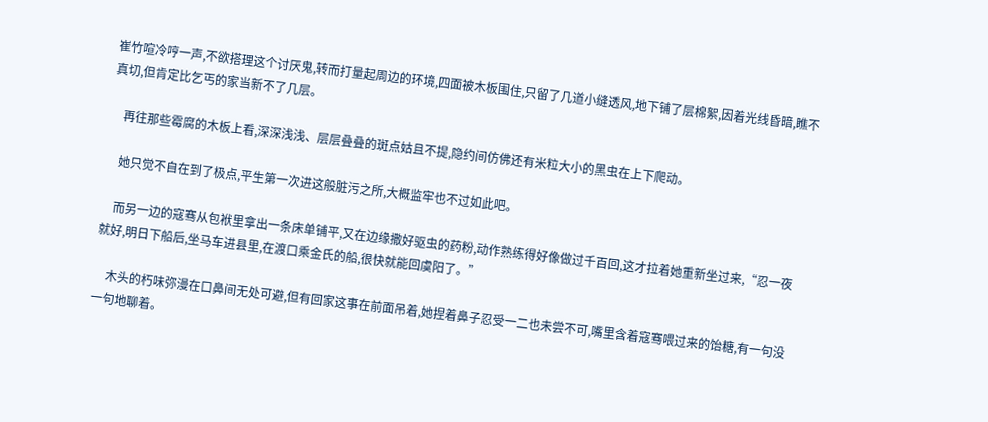崔竹喧冷哼一声,不欲搭理这个讨厌鬼,转而打量起周边的环境,四面被木板围住,只留了几道小缝透风,地下铺了层棉絮,因着光线昏暗,瞧不真切,但肯定比乞丐的家当新不了几层。

    再往那些霉腐的木板上看,深深浅浅、层层叠叠的斑点姑且不提,隐约间仿佛还有米粒大小的黑虫在上下爬动。

    她只觉不自在到了极点,平生第一次进这般脏污之所,大概监牢也不过如此吧。

    而另一边的寇骞从包袱里拿出一条床单铺平,又在边缘撒好驱虫的药粉,动作熟练得好像做过千百回,这才拉着她重新坐过来,“忍一夜就好,明日下船后,坐马车进县里,在渡口乘金氏的船,很快就能回虞阳了。”

    木头的朽味弥漫在口鼻间无处可避,但有回家这事在前面吊着,她捏着鼻子忍受一二也未尝不可,嘴里含着寇骞喂过来的饴糖,有一句没一句地聊着。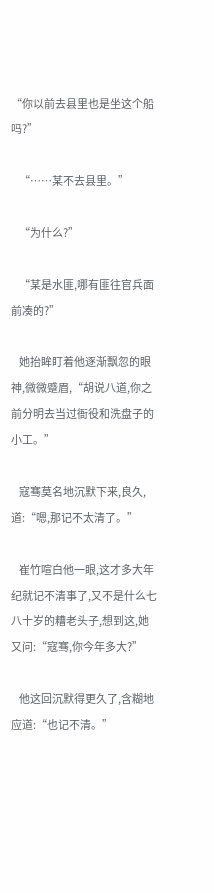“你以前去县里也是坐这个船吗?”

    “……某不去县里。”

    “为什么?”

    “某是水匪,哪有匪往官兵面前凑的?”

    她抬眸盯着他逐渐飘忽的眼神,微微蹙眉,“胡说八道,你之前分明去当过衙役和洗盘子的小工。”

    寇骞莫名地沉默下来,良久,道:“嗯,那记不太清了。”

    崔竹喧白他一眼,这才多大年纪就记不清事了,又不是什么七八十岁的糟老头子,想到这,她又问:“寇骞,你今年多大?”

    他这回沉默得更久了,含糊地应道:“也记不清。”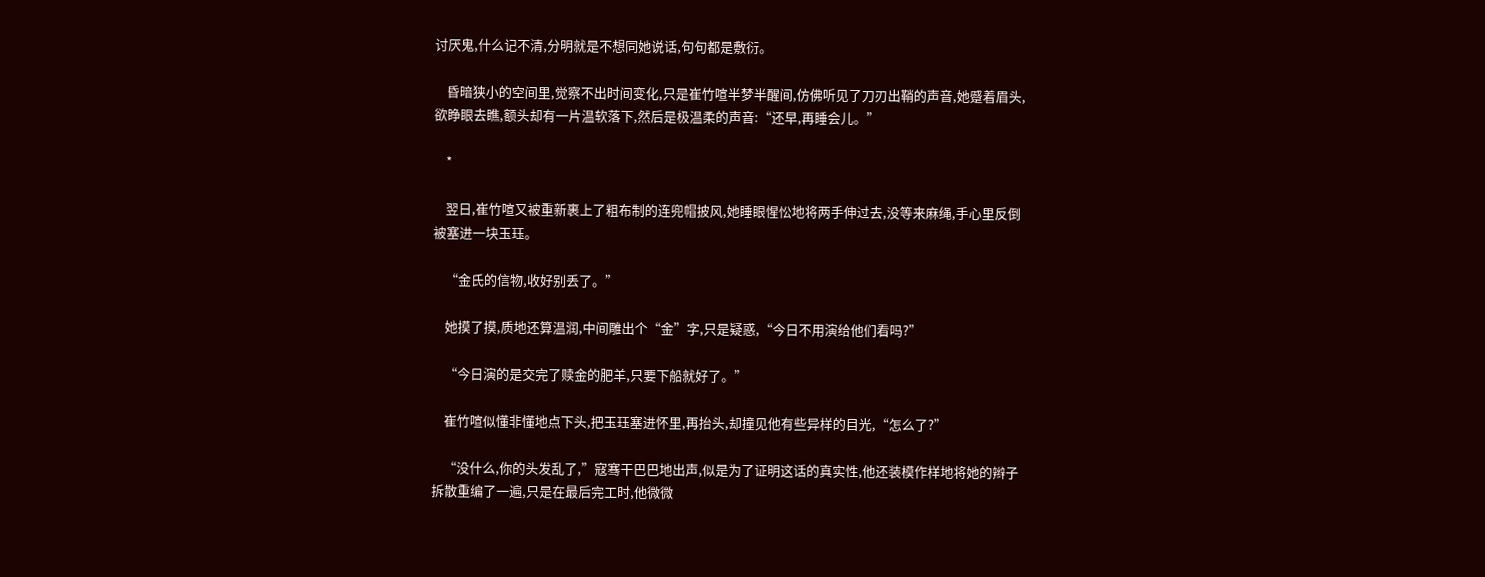讨厌鬼,什么记不清,分明就是不想同她说话,句句都是敷衍。

    昏暗狭小的空间里,觉察不出时间变化,只是崔竹喧半梦半醒间,仿佛听见了刀刃出鞘的声音,她蹙着眉头,欲睁眼去瞧,额头却有一片温软落下,然后是极温柔的声音:“还早,再睡会儿。”

    *

    翌日,崔竹喧又被重新裹上了粗布制的连兜帽披风,她睡眼惺忪地将两手伸过去,没等来麻绳,手心里反倒被塞进一块玉珏。

    “金氏的信物,收好别丢了。”

    她摸了摸,质地还算温润,中间雕出个“金”字,只是疑惑,“今日不用演给他们看吗?”

    “今日演的是交完了赎金的肥羊,只要下船就好了。”

    崔竹喧似懂非懂地点下头,把玉珏塞进怀里,再抬头,却撞见他有些异样的目光,“怎么了?”

    “没什么,你的头发乱了,”寇骞干巴巴地出声,似是为了证明这话的真实性,他还装模作样地将她的辫子拆散重编了一遍,只是在最后完工时,他微微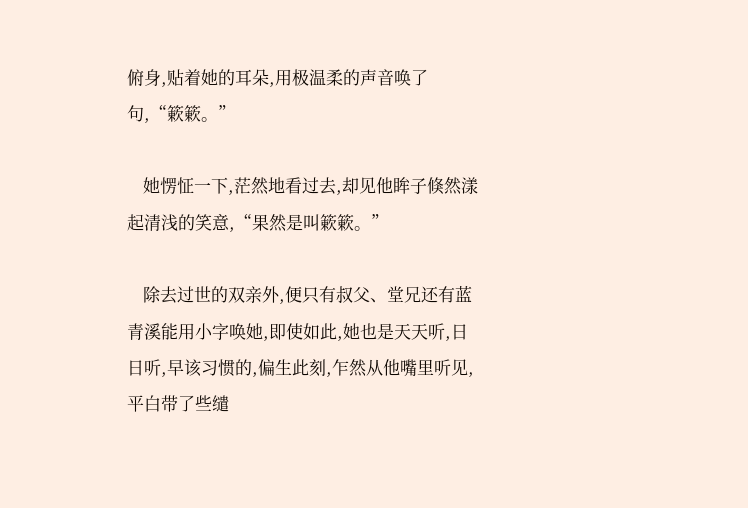俯身,贴着她的耳朵,用极温柔的声音唤了句,“簌簌。”

    她愣怔一下,茫然地看过去,却见他眸子倏然漾起清浅的笑意,“果然是叫簌簌。”

    除去过世的双亲外,便只有叔父、堂兄还有蓝青溪能用小字唤她,即使如此,她也是天天听,日日听,早该习惯的,偏生此刻,乍然从他嘴里听见,平白带了些缱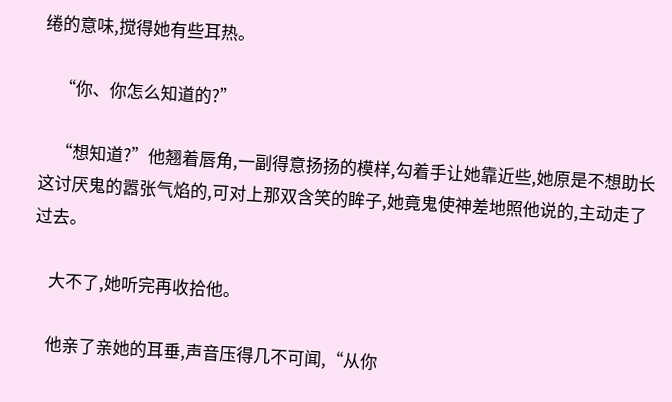绻的意味,搅得她有些耳热。

    “你、你怎么知道的?”

    “想知道?”他翘着唇角,一副得意扬扬的模样,勾着手让她靠近些,她原是不想助长这讨厌鬼的嚣张气焰的,可对上那双含笑的眸子,她竟鬼使神差地照他说的,主动走了过去。

    大不了,她听完再收拾他。

    他亲了亲她的耳垂,声音压得几不可闻,“从你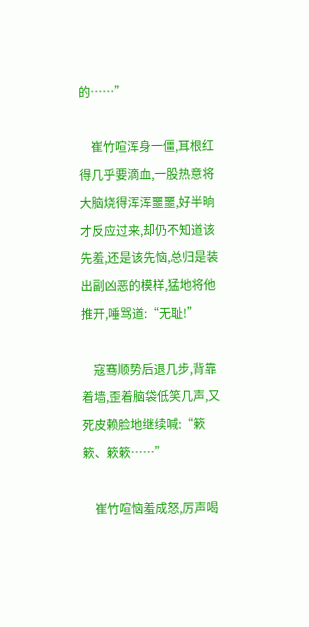的……”

    崔竹喧浑身一僵,耳根红得几乎要滴血,一股热意将大脑烧得浑浑噩噩,好半晌才反应过来,却仍不知道该先羞,还是该先恼,总归是装出副凶恶的模样,猛地将他推开,唾骂道:“无耻!”

    寇骞顺势后退几步,背靠着墙,歪着脑袋低笑几声,又死皮赖脸地继续喊:“簌簌、簌簌……”

    崔竹喧恼羞成怒,厉声喝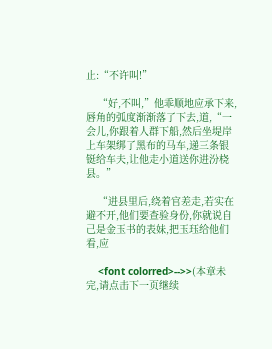止:“不许叫!”

    “好,不叫,”他乖顺地应承下来,唇角的弧度渐渐落了下去,道,“一会儿,你跟着人群下船,然后坐堤岸上车架绑了黑布的马车,递三条银铤给车夫,让他走小道送你进汾桡县。”

    “进县里后,绕着官差走,若实在避不开,他们要查验身份,你就说自己是金玉书的表妹,把玉珏给他们看,应

    <font colorred>-->>(本章未完,请点击下一页继续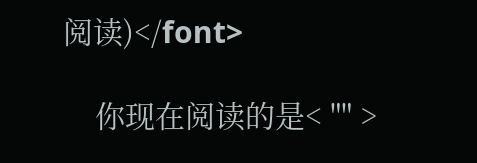阅读)</font>

    你现在阅读的是< "" >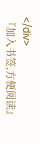</div>
『加入书签,方便阅读』